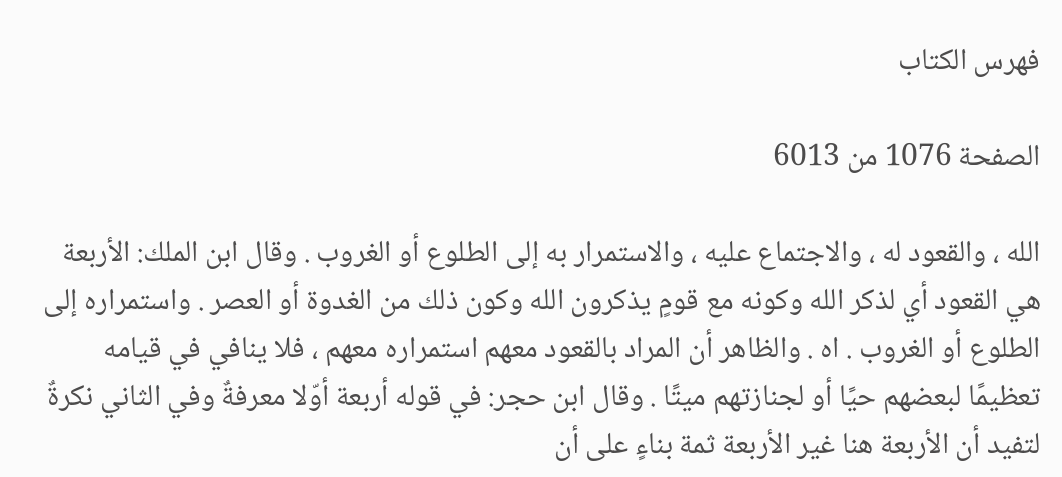فهرس الكتاب

الصفحة 1076 من 6013

الله ، والقعود له ، والاجتماع عليه ، والاستمرار به إلى الطلوع أو الغروب . وقال ابن الملك: الأربعة هي القعود أي لذكر الله وكونه مع قومٍ يذكرون الله وكون ذلك من الغدوة أو العصر . واستمراره إلى الطلوع أو الغروب . اه . والظاهر أن المراد بالقعود معهم استمراره معهم ، فلا ينافي في قيامه تعظيمًا لبعضهم حيًا أو لجنازتهم ميتًا . وقال ابن حجر: في قوله أربعة أوّلا معرفةٌ وفي الثاني نكرةٌ لتفيد أن الأربعة هنا غير الأربعة ثمة بناءٍ على أن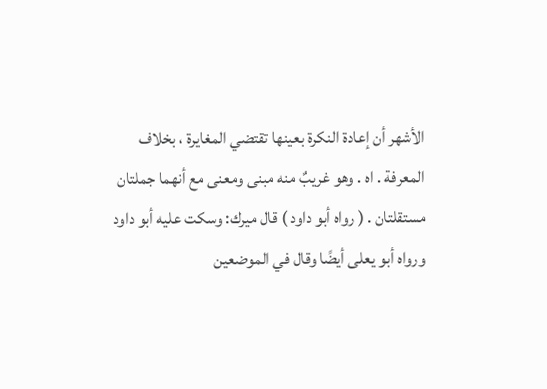الأشهر أن إعادة النكرة بعينها تقتضي المغايرة ، بخلاف المعرفة . اه . وهو غريبٌ منه مبنى ومعنى مع أنهما جملتان مستقلتان . ( رواه أبو داود ) قال ميرك: وسكت عليه أبو داود ورواه أبو يعلى أيضًا وقال في الموضعين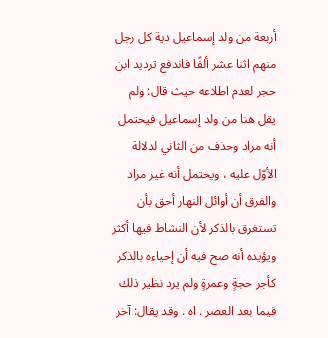أربعة من ولد إسماعيل دية كل رجل منهم اثنا عشر ألفًا فاندفع ترديد ابن حجر لعدم اطلاعه حيث قال: ولم يقل هنا من ولد إسماعيل فيحتمل أنه مراد وحذف من الثاني لدلالة الأوّل عليه ، ويحتمل أنه غير مراد والفرق أن أوائل النهار أحق بأن تستغرق بالذكر لأن النشاط فيها أكثر ويؤيده أنه صح فيه أن إحياءه بالذكر كأجر حجةٍ وعمرةٍ ولم يرد نظير ذلك فيما بعد العصر . اه . وقد يقال: آخر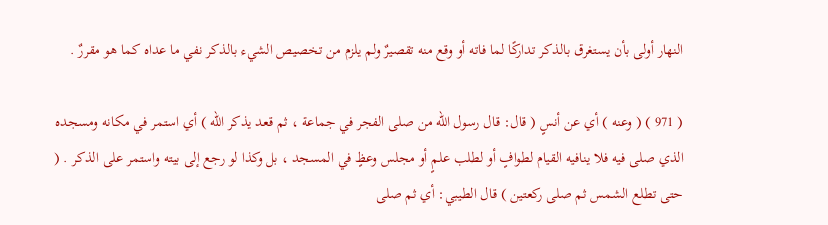النهار أولى بأن يستغرق بالذكر تداركًا لما فاته أو وقع منه تقصيرٌ ولم يلزم من تخصيص الشيء بالذكر نفي ما عداه كما هو مقررٌ .

( 971 ) ( وعنه ) أي عن أنسٍ ( قال: قال رسول الله من صلى الفجر في جماعة ، ثم قعد يذكر الله ) أي استمر في مكانه ومسجده الذي صلى فيه فلا ينافيه القيام لطوافٍ أو لطلب علمٍ أو مجلس وعظٍ في المسجد ، بل وكذا لو رجع إلى بيته واستمر على الذكر . ( حتى تطلع الشمس ثم صلى ركعتين ) قال الطيبي: أي ثم صلى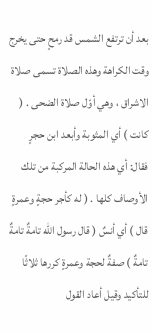بعد أن ترتفع الشمس قد رمحٍ حتى يخرج وقت الكراهة وهذه الصلاة تسمى صلاة الاشراق ، وهي أوّل صلاة الضحى . ( كانت ) أي المثوبة وأبعد ابن حجرٍ فقال: أي هذه الحالة المركبة من تلك الأوصاف كلها . ( له كأجر حجةٍ وعمرةٍ قال ) أي أنسٌ ( قال رسول الله تامةٌ تامةٌ تامةٌ ) صفةٌ لحجة وعمرةٍ كررها ثلاثًا للتأكيد وقيل أعاد القول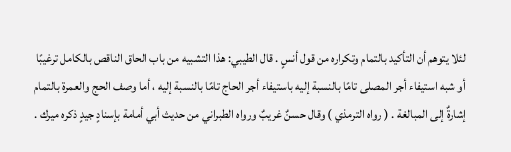لئلا يتوهم أن التأكيد بالتمام وتكراره من قول أنسٍ . قال الطيبي: هذا التشبيه من باب الحاق الناقص بالكامل ترغيبًا أو شبه استيفاء أجر المصلى تامًا بالنسبة إليه باستيفاء أجر الحاج تامًا بالنسبة إليه ، أما وصف الحج والعمرة بالتمام إشارةٌ إلى المبالغة . ( رواه الترمذي ) وقال حسنٌ غريبٌ ورواه الطبراني من حديث أبي أمامة بإسنادٍ جيدٍ ذكره ميرك .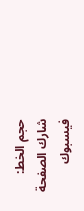حجم الخط:
شارك الصفحة
فيسبوك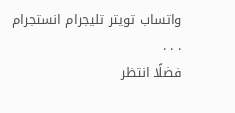واتساب تويتر تليجرام انستجرام
. . .
فضلًا انتظر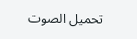تحميل الصوت